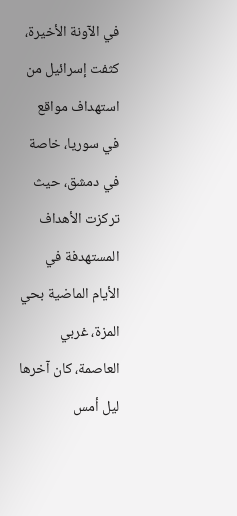في الآونة الأخيرة، كثفت إسرائيل من استهداف مواقع في سوريا، خاصة في دمشق، حيث تركزت الأهداف المستهدفة في الأيام الماضية بحي المزة، غربي العاصمة، كان آخرها ليل أمس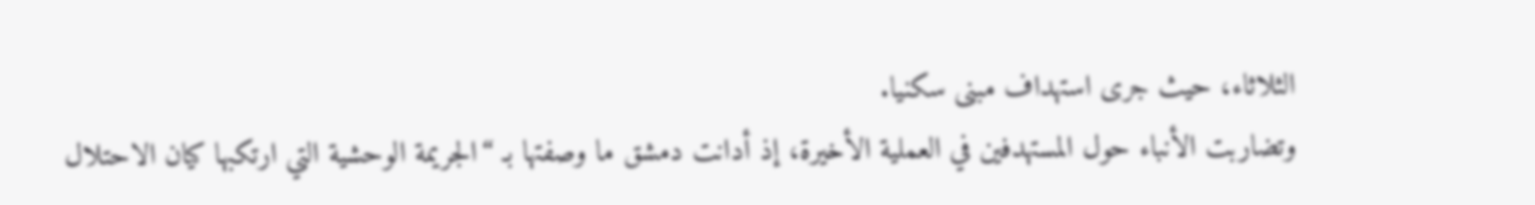الثلاثاء، حيث جرى استهداف مبنى سكنيا.
وتضاربت الأنباء حول المستهدفين في العملية الأخيرة، إذ أدانت دمشق ما وصفتها بـ “الجريمة الوحشية التي ارتكبها كيان الاحتلال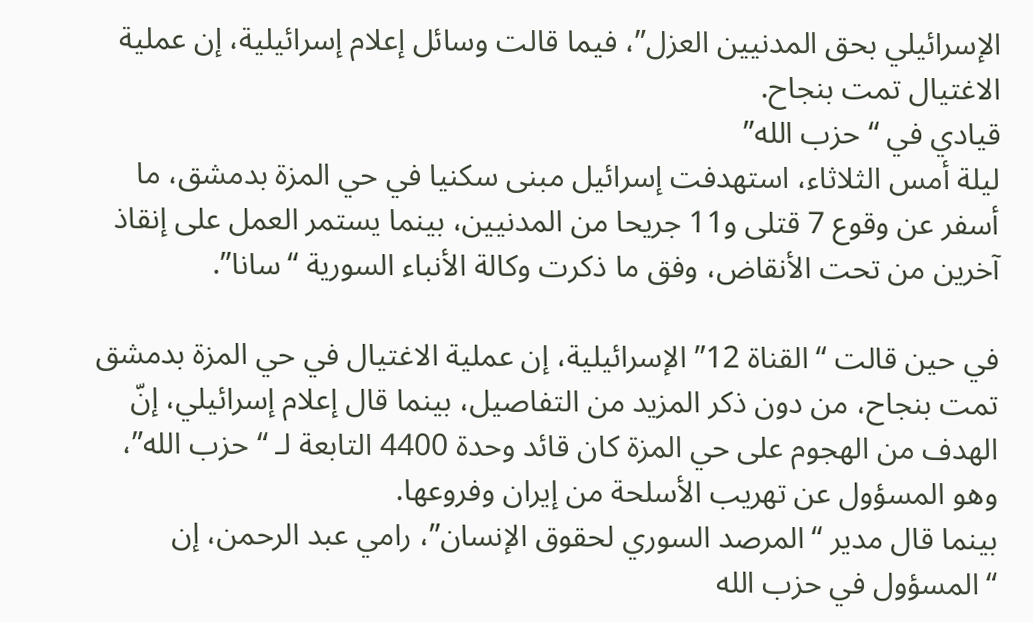الإسرائيلي بحق المدنيين العزل”، فيما قالت وسائل إعلام إسرائيلية، إن عملية الاغتيال تمت بنجاح.
قيادي في “حزب الله”
ليلة أمس الثلاثاء، استهدفت إسرائيل مبنى سكنيا في حي المزة بدمشق، ما أسفر عن وقوع 7 قتلى و11 جريحا من المدنيين، بينما يستمر العمل على إنقاذ آخرين من تحت الأنقاض، وفق ما ذكرت وكالة الأنباء السورية “سانا”.

في حين قالت “القناة 12” الإسرائيلية، إن عملية الاغتيال في حي المزة بدمشق تمت بنجاح، من دون ذكر المزيد من التفاصيل، بينما قال إعلام إسرائيلي، إنّ الهدف من الهجوم على حي المزة كان قائد وحدة 4400 التابعة لـ “حزب الله”، وهو المسؤول عن تهريب الأسلحة من إيران وفروعها.
بينما قال مدير “المرصد السوري لحقوق الإنسان”، رامي عبد الرحمن، إن “المسؤول في حزب الله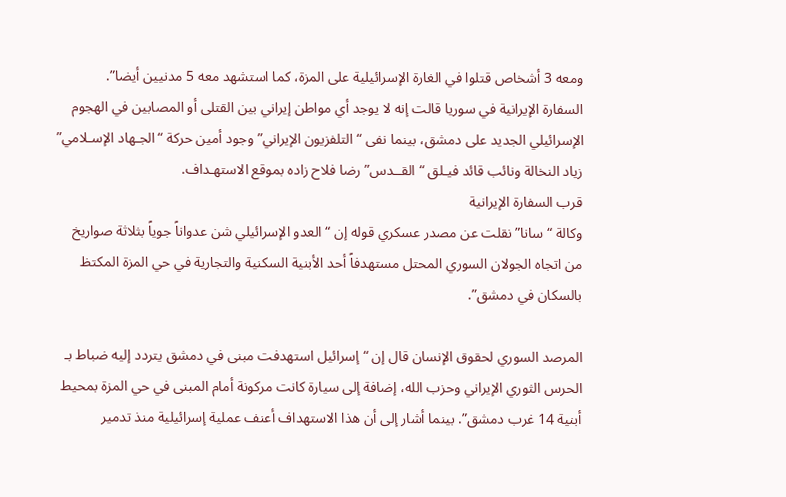ومعه 3 أشخاص قتلوا في الغارة الإسرائيلية على المزة، كما استشهد معه 5 مدنيين أيضا”.
السفارة الإيرانية في سوريا قالت إنه لا يوجد أي مواطن إيراني بين القتلى أو المصابين في الهجوم الإسرائيلي الجديد على دمشق، بينما نفى “التلفزيون الإيراني” وجود أمين حركة “الجـهاد الإسـلامي” زياد النخالة ونائب قائد فيـلق “القــدس” رضا فلاح زاده بموقع الاستهـداف.
قرب السفارة الإيرانية
وكالة “سانا” نقلت عن مصدر عسكري قوله إن “العدو الإسرائيلي شن عدواناً جوياً بثلاثة صواريخ من اتجاه الجولان السوري المحتل مستهدفاً أحد الأبنية السكنية والتجارية في حي المزة المكتظ بالسكان في دمشق”.

المرصد السوري لحقوق الإنسان قال إن “إسرائيل استهدفت مبنى في دمشق يتردد إليه ضباط بـ الحرس الثوري الإيراني وحزب الله، إضافة إلى سيارة كانت مركونة أمام المبنى في حي المزة بمحيط أبنية 14 غرب دمشق”. بينما أشار إلى أن هذا الاستهداف أعنف عملية إسرائيلية منذ تدمير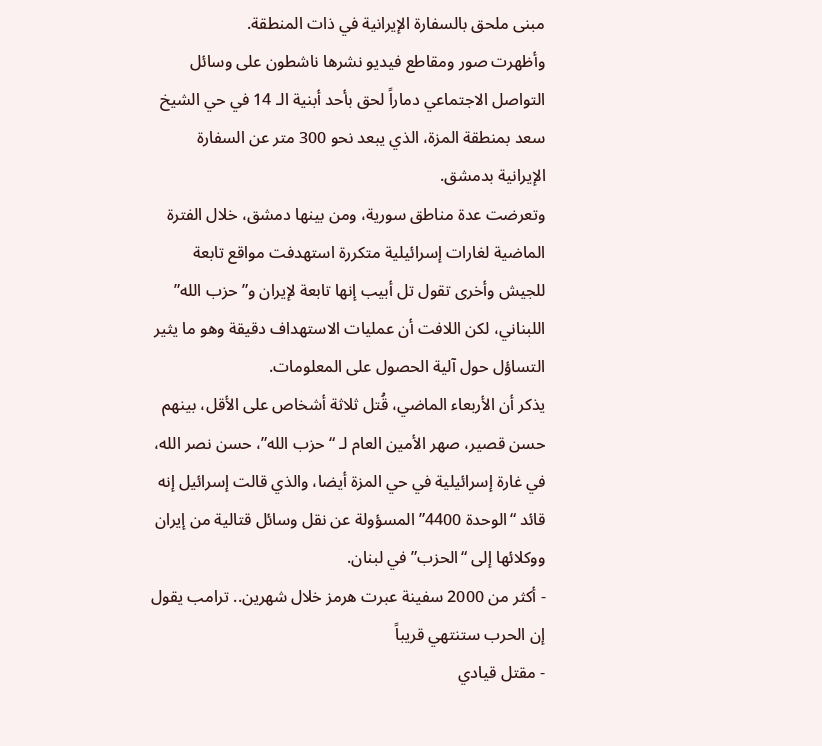مبنى ملحق بالسفارة الإيرانية في ذات المنطقة.
وأظهرت صور ومقاطع فيديو نشرها ناشطون على وسائل التواصل الاجتماعي دماراً لحق بأحد أبنية الـ 14 في حي الشيخ سعد بمنطقة المزة، الذي يبعد نحو 300 متر عن السفارة الإيرانية بدمشق.
وتعرضت عدة مناطق سورية، ومن بينها دمشق، خلال الفترة الماضية لغارات إسرائيلية متكررة استهدفت مواقع تابعة للجيش وأخرى تقول تل أبيب إنها تابعة لإيران و”حزب الله” اللبناني، لكن اللافت أن عمليات الاستهداف دقيقة وهو ما يثير التساؤل حول آلية الحصول على المعلومات.
يذكر أن الأربعاء الماضي، قُتل ثلاثة أشخاص على الأقل، بينهم حسن قصير، صهر الأمين العام لـ “حزب الله”، حسن نصر الله، في غارة إسرائيلية في حي المزة أيضا، والذي قالت إسرائيل إنه قائد “الوحدة 4400” المسؤولة عن نقل وسائل قتالية من إيران ووكلائها إلى “الحزب” في لبنان.
- أكثر من 2000 سفينة عبرت هرمز خلال شهرين.. ترامب يقول إن الحرب ستنتهي قريباً
- مقتل قيادي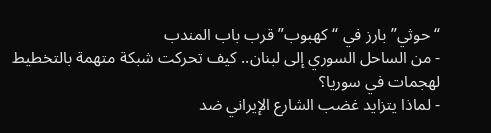“حوثي” بارز في “كهبوب” قرب باب المندب
- من الساحل السوري إلى لبنان.. كيف تحركت شبكة متهمة بالتخطيط لهجمات في سوريا؟
- لماذا يتزايد غضب الشارع الإيراني ضد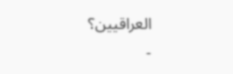العراقيين؟
-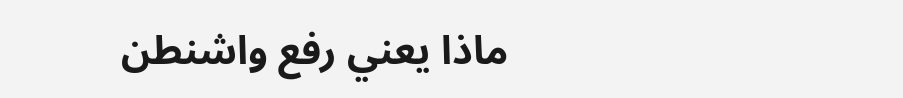ماذا يعني رفع واشنطن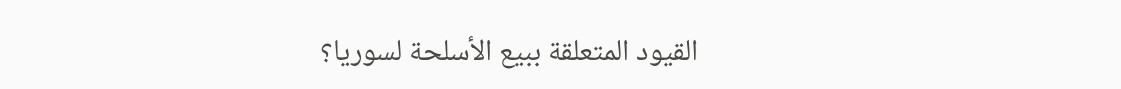القيود المتعلقة ببيع الأسلحة لسوريا؟